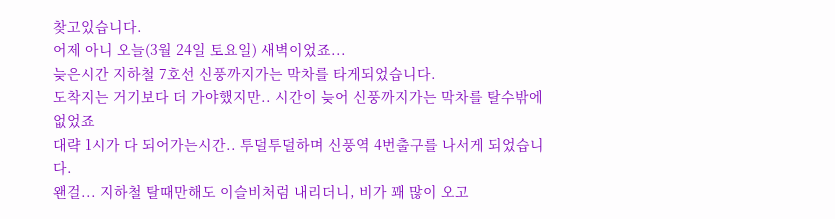찾고있습니다.
어제 아니 오늘(3월 24일 토요일) 새벽이었죠...
늦은시간 지하철 7호선 신풍까지가는 막차를 타게되었습니다.
도착지는 거기보다 더 가야했지만.. 시간이 늦어 신풍까지가는 막차를 탈수밖에 없었죠
대략 1시가 다 되어가는시간.. 투덜투덜하며 신풍역 4번출구를 나서게 되었습니다.
왠걸... 지하철 탈때만해도 이슬비처럼 내리더니, 비가 꽤 많이 오고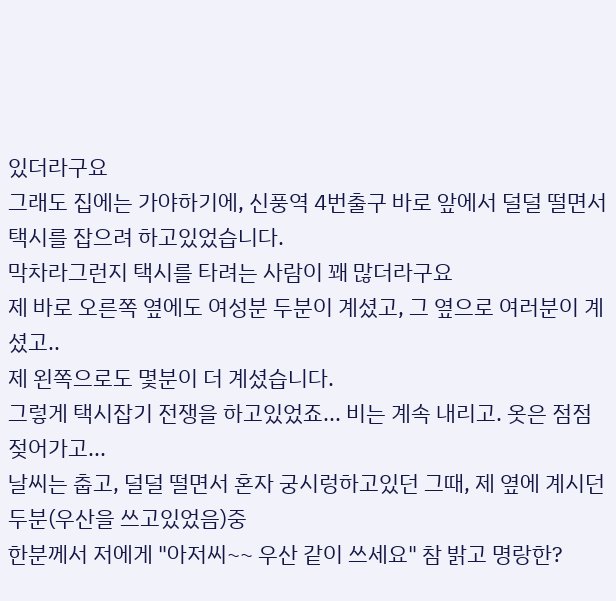있더라구요
그래도 집에는 가야하기에, 신풍역 4번출구 바로 앞에서 덜덜 떨면서 택시를 잡으려 하고있었습니다.
막차라그런지 택시를 타려는 사람이 꽤 많더라구요
제 바로 오른쪽 옆에도 여성분 두분이 계셨고, 그 옆으로 여러분이 계셨고..
제 왼쪽으로도 몇분이 더 계셨습니다.
그렇게 택시잡기 전쟁을 하고있었죠... 비는 계속 내리고. 옷은 점점 젖어가고...
날씨는 춥고, 덜덜 떨면서 혼자 궁시렁하고있던 그때, 제 옆에 계시던 두분(우산을 쓰고있었음)중
한분께서 저에게 "아저씨~~ 우산 같이 쓰세요" 참 밝고 명랑한?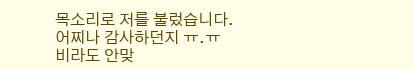목소리로 저를 불렀습니다.
어찌나 감사하던지 ㅠ.ㅠ
비라도 안맞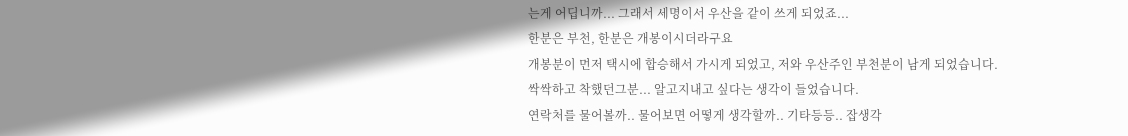는게 어딥니까... 그래서 세명이서 우산을 같이 쓰게 되었죠...
한분은 부천, 한분은 개봉이시더라구요
개봉분이 먼저 택시에 합승해서 가시게 되었고, 저와 우산주인 부천분이 남게 되었습니다.
싹싹하고 착했던그분... 알고지내고 싶다는 생각이 들었습니다.
연락처를 물어볼까.. 물어보면 어떻게 생각할까.. 기타등등.. 잡생각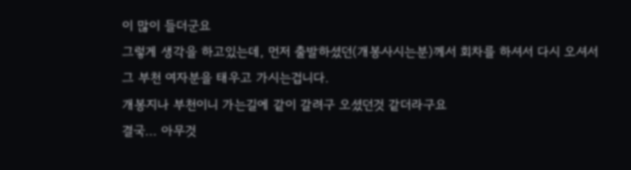이 많이 들더군요
그렇게 생각을 하고있는데, 먼저 출발하셨던(개봉사시는분)께서 회차를 하셔서 다시 오셔서
그 부천 여자분을 태우고 가시는겁니다.
개봉지나 부천이니 가는길에 같이 갈려구 오셨던것 같더라구요
결국... 아무것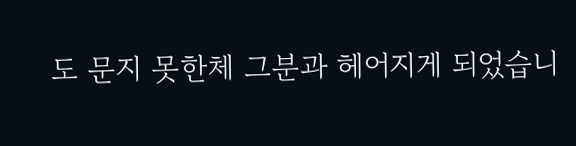도 문지 못한체 그분과 헤어지게 되었습니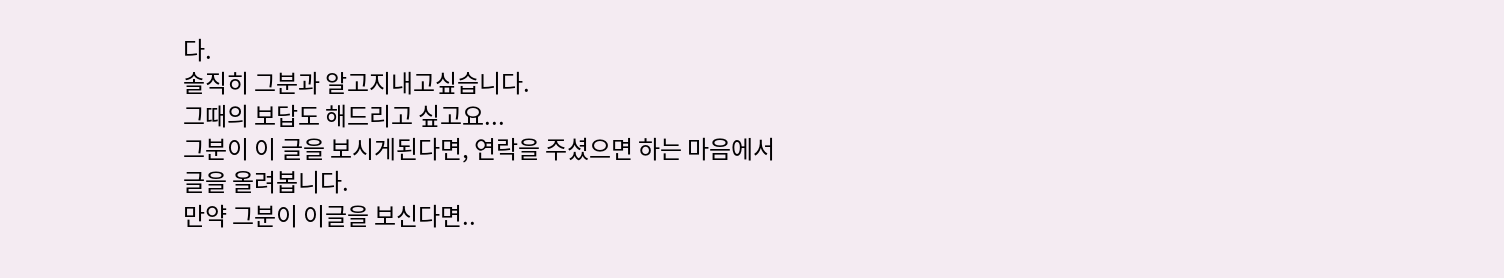다.
솔직히 그분과 알고지내고싶습니다.
그때의 보답도 해드리고 싶고요...
그분이 이 글을 보시게된다면, 연락을 주셨으면 하는 마음에서 글을 올려봅니다.
만약 그분이 이글을 보신다면..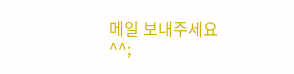메일 보내주세요^^;